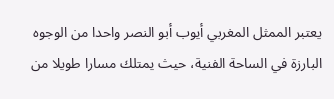يعتبر الممثل المغربي أيوب أبو النصر واحدا من الوجوه البارزة في الساحة الفنية، حيث يمتلك مسارا طويلا من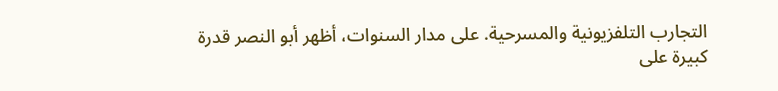التجارب التلفزيونية والمسرحية. على مدار السنوات، أظهر أبو النصر قدرة كبيرة على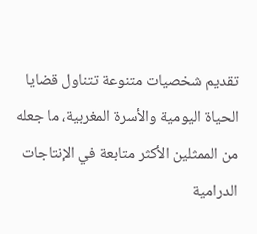تقديم شخصيات متنوعة تتناول قضايا الحياة اليومية والأسرة المغربية، ما جعله من الممثلين الأكثر متابعة في الإنتاجات الدرامية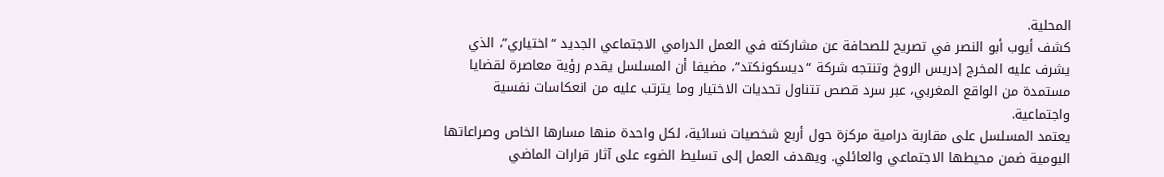المحلية.
كشف أيوب أبو النصر في تصريح للصحافة عن مشاركته في العمل الدرامي الاجتماعي الجديد “اختياري”، الذي يشرف عليه المخرج إدريس الروخ وتنتجه شركة “ديسكونكتد”، مضيفا أن المسلسل يقدم رؤية معاصرة لقضايا مستمدة من الواقع المغربي، عبر سرد قصص تتناول تحديات الاختيار وما يترتب عليه من انعكاسات نفسية واجتماعية.
يعتمد المسلسل على مقاربة درامية مركزة حول أربع شخصيات نسائية، لكل واحدة منها مسارها الخاص وصراعاتها اليومية ضمن محيطها الاجتماعي والعائلي. ويهدف العمل إلى تسليط الضوء على آثار قرارات الماضي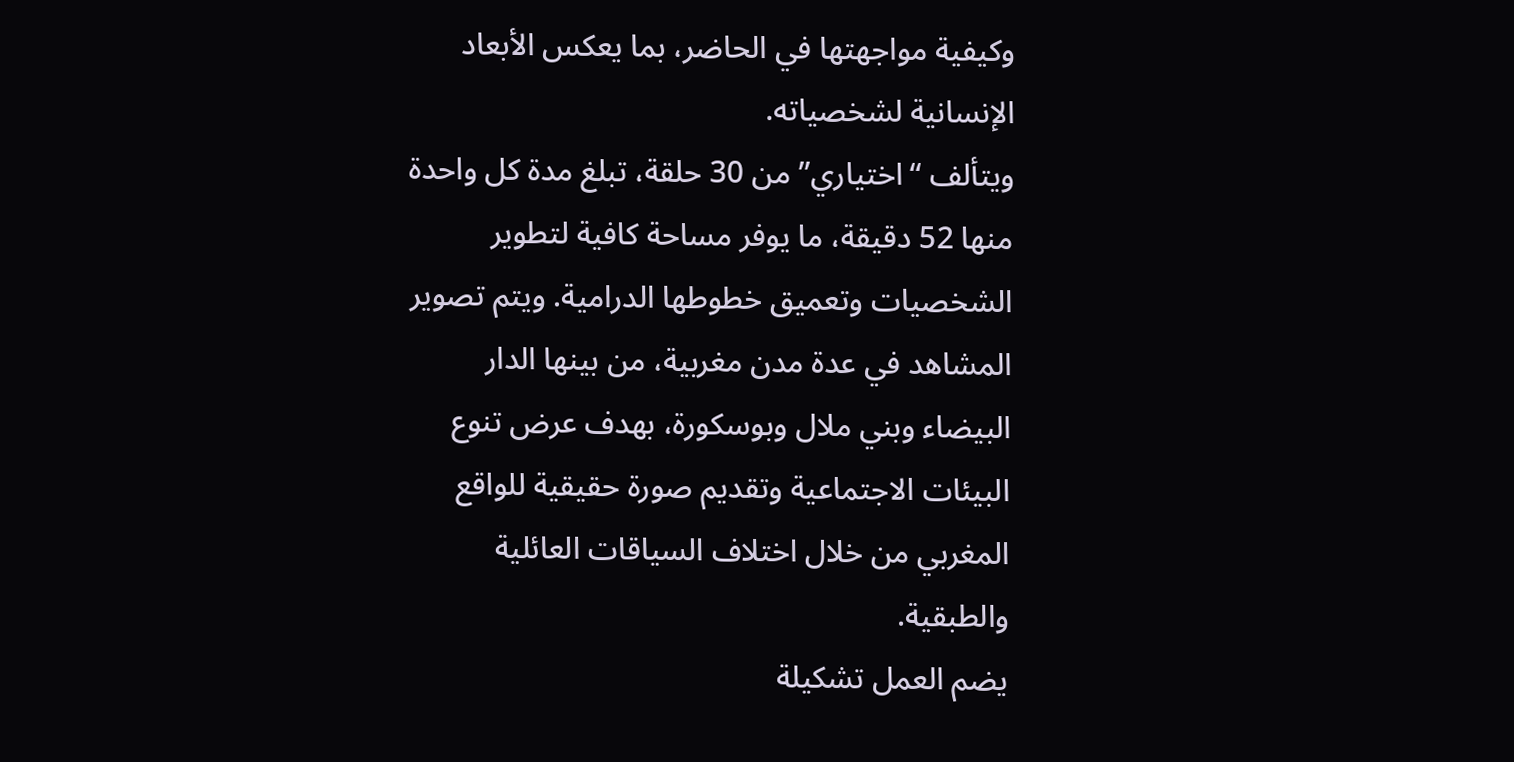وكيفية مواجهتها في الحاضر، بما يعكس الأبعاد الإنسانية لشخصياته.
ويتألف “اختياري” من 30 حلقة، تبلغ مدة كل واحدة منها 52 دقيقة، ما يوفر مساحة كافية لتطوير الشخصيات وتعميق خطوطها الدرامية. ويتم تصوير المشاهد في عدة مدن مغربية، من بينها الدار البيضاء وبني ملال وبوسكورة، بهدف عرض تنوع البيئات الاجتماعية وتقديم صورة حقيقية للواقع المغربي من خلال اختلاف السياقات العائلية والطبقية.
يضم العمل تشكيلة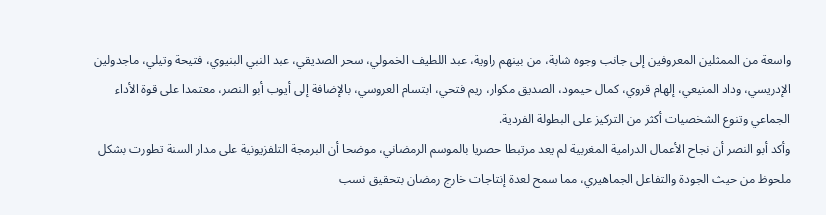واسعة من الممثلين المعروفين إلى جانب وجوه شابة، من بينهم راوية، عبد اللطيف الخمولي، سحر الصديقي، عبد النبي البنيوي، فتيحة وتيلي، ماجدولين الإدريسي، وداد المنيعي، إلهام قروي، كمال حيمود، الصديق مكوار، ريم فتحي، ابتسام العروسي، بالإضافة إلى أيوب أبو النصر، معتمدا على قوة الأداء الجماعي وتنوع الشخصيات أكثر من التركيز على البطولة الفردية.
وأكد أبو النصر أن نجاح الأعمال الدرامية المغربية لم يعد مرتبطا حصريا بالموسم الرمضاني، موضحا أن البرمجة التلفزيونية على مدار السنة تطورت بشكل ملحوظ من حيث الجودة والتفاعل الجماهيري، مما سمح لعدة إنتاجات خارج رمضان بتحقيق نسب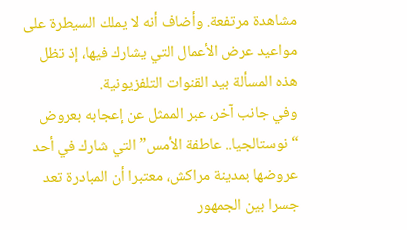مشاهدة مرتفعة. وأضاف أنه لا يملك السيطرة على مواعيد عرض الأعمال التي يشارك فيها، إذ تظل هذه المسألة بيد القنوات التلفزيونية.
وفي جانب آخر، عبر الممثل عن إعجابه بعروض “نوستالجيا.. عاطفة الأمس” التي شارك في أحد عروضها بمدينة مراكش، معتبرا أن المبادرة تعد جسرا بين الجمهور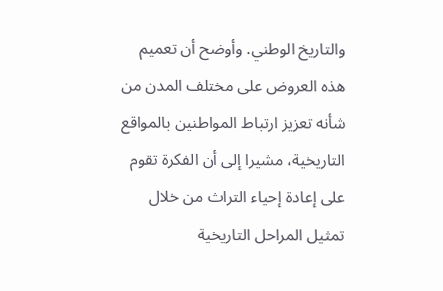والتاريخ الوطني. وأوضح أن تعميم هذه العروض على مختلف المدن من شأنه تعزيز ارتباط المواطنين بالمواقع التاريخية، مشيرا إلى أن الفكرة تقوم على إعادة إحياء التراث من خلال تمثيل المراحل التاريخية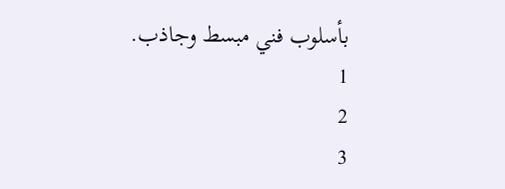بأسلوب فني مبسط وجاذب.
1
2
3